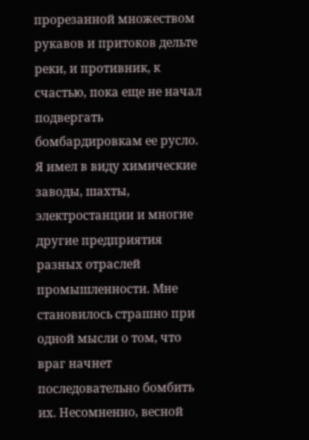прорезанной множеством рукавов и притоков дельте реки, и противник, к счастью, пока еще не начал подвергать бомбардировкам ее русло. Я имел в виду химические заводы, шахты, электростанции и многие другие предприятия разных отраслей промышленности. Мне становилось страшно при одной мысли о том, что враг начнет последовательно бомбить их. Несомненно, весной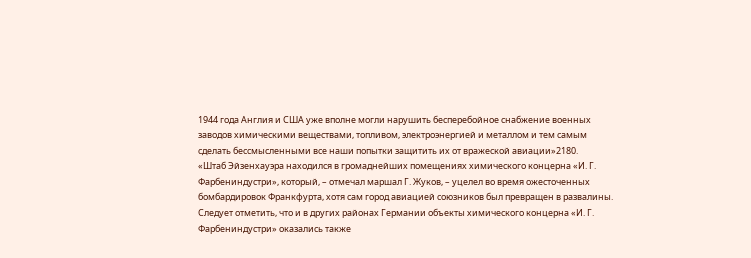1944 года Англия и США уже вполне могли нарушить бесперебойное снабжение военных заводов химическими веществами, топливом, электроэнергией и металлом и тем самым сделать бессмысленными все наши попытки защитить их от вражеской авиации»2180.
«Штаб Эйзенхауэра находился в громаднейших помещениях химического концерна «И. Г. Фарбениндустри», который, – отмечал маршал Г. Жуков, – уцелел во время ожесточенных бомбардировок Франкфурта, хотя сам город авиацией союзников был превращен в развалины. Следует отметить, что и в других районах Германии объекты химического концерна «И. Г. Фарбениндустри» оказались также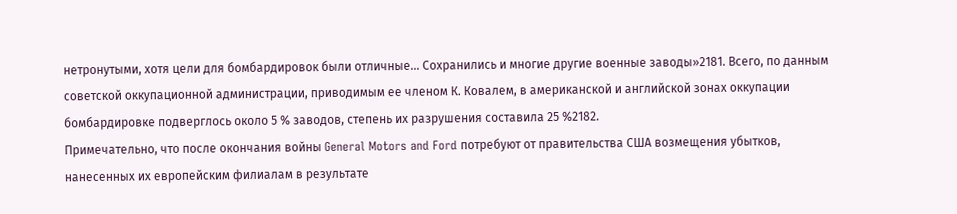нетронутыми, хотя цели для бомбардировок были отличные… Сохранились и многие другие военные заводы»2181. Всего, по данным советской оккупационной администрации, приводимым ее членом К. Ковалем, в американской и английской зонах оккупации бомбардировке подверглось около 5 % заводов, степень их разрушения составила 25 %2182.
Примечательно, что после окончания войны General Motors and Ford потребуют от правительства США возмещения убытков, нанесенных их европейским филиалам в результате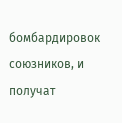бомбардировок союзников, и получат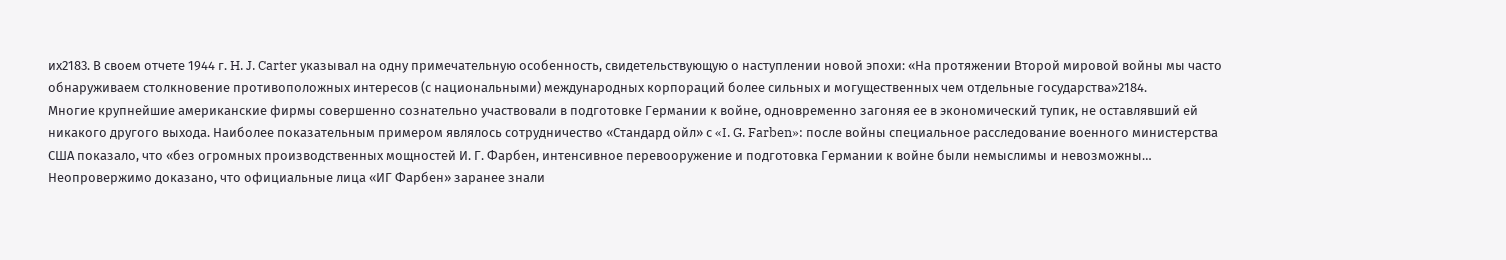их2183. В своем отчете 1944 г. H. J. Carter указывал на одну примечательную особенность, свидетельствующую о наступлении новой эпохи: «На протяжении Второй мировой войны мы часто обнаруживаем столкновение противоположных интересов (с национальными) международных корпораций более сильных и могущественных чем отдельные государства»2184.
Многие крупнейшие американские фирмы совершенно сознательно участвовали в подготовке Германии к войне, одновременно загоняя ее в экономический тупик, не оставлявший ей никакого другого выхода. Наиболее показательным примером являлось сотрудничество «Стандард ойл» с «I. G. Farben»: после войны специальное расследование военного министерства США показало, что «без огромных производственных мощностей И. Г. Фарбен, интенсивное перевооружение и подготовка Германии к войне были немыслимы и невозможны… Неопровержимо доказано, что официальные лица «ИГ Фарбен» заранее знали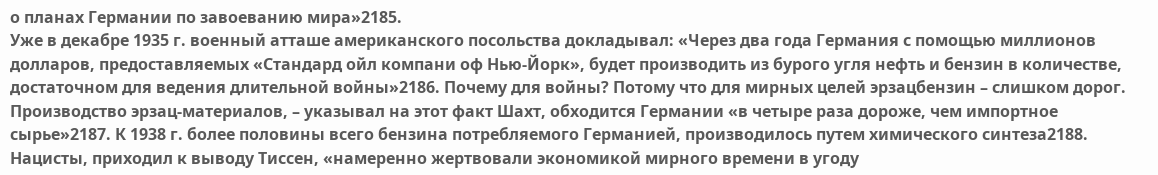о планах Германии по завоеванию мира»2185.
Уже в декабре 1935 г. военный атташе американского посольства докладывал: «Через два года Германия с помощью миллионов долларов, предоставляемых «Стандард ойл компани оф Нью-Йорк», будет производить из бурого угля нефть и бензин в количестве, достаточном для ведения длительной войны»2186. Почему для войны? Потому что для мирных целей эрзацбензин – слишком дорог. Производство эрзац-материалов, – указывал на этот факт Шахт, обходится Германии «в четыре раза дороже, чем импортное сырье»2187. К 1938 г. более половины всего бензина потребляемого Германией, производилось путем химического синтеза2188.
Нацисты, приходил к выводу Тиссен, «намеренно жертвовали экономикой мирного времени в угоду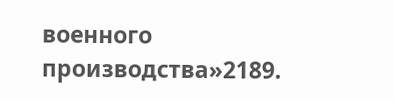военного производства»2189.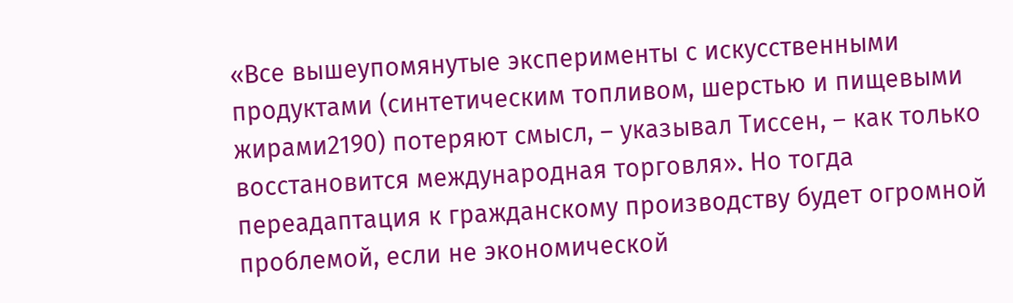«Все вышеупомянутые эксперименты с искусственными продуктами (синтетическим топливом, шерстью и пищевыми жирами2190) потеряют смысл, – указывал Тиссен, – как только восстановится международная торговля». Но тогда переадаптация к гражданскому производству будет огромной проблемой, если не экономической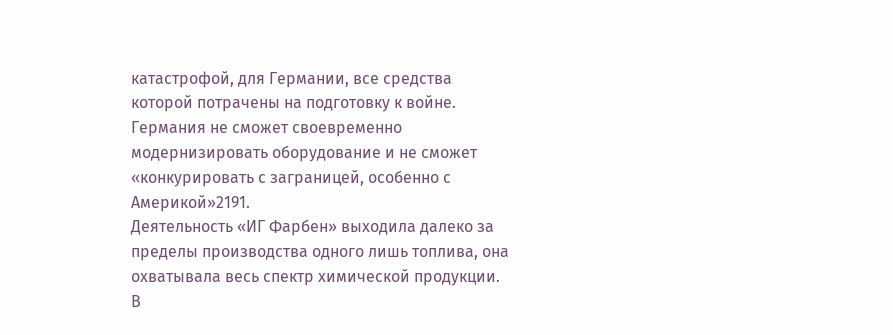катастрофой, для Германии, все средства которой потрачены на подготовку к войне. Германия не сможет своевременно модернизировать оборудование и не сможет «конкурировать с заграницей, особенно с Америкой»2191.
Деятельность «ИГ Фарбен» выходила далеко за пределы производства одного лишь топлива, она охватывала весь спектр химической продукции. В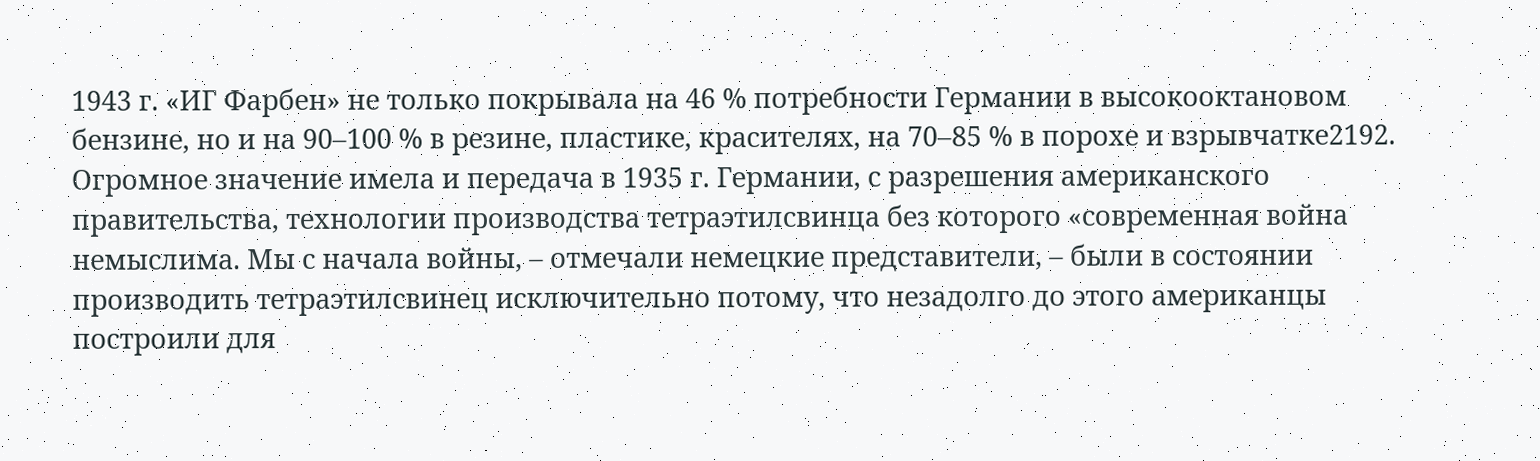1943 г. «ИГ Фарбен» не только покрывала на 46 % потребности Германии в высокооктановом бензине, но и на 90–100 % в резине, пластике, красителях, на 70–85 % в порохе и взрывчатке2192. Огромное значение имела и передача в 1935 г. Германии, с разрешения американского правительства, технологии производства тетраэтилсвинца без которого «современная война немыслима. Мы с начала войны, – отмечали немецкие представители, – были в состоянии производить тетраэтилсвинец исключительно потому, что незадолго до этого американцы построили для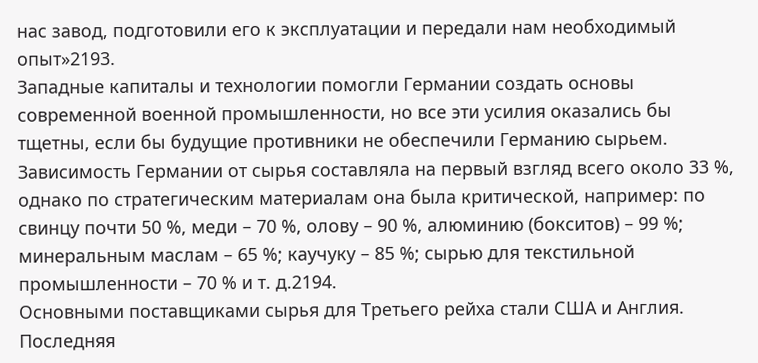нас завод, подготовили его к эксплуатации и передали нам необходимый опыт»2193.
Западные капиталы и технологии помогли Германии создать основы современной военной промышленности, но все эти усилия оказались бы тщетны, если бы будущие противники не обеспечили Германию сырьем. Зависимость Германии от сырья составляла на первый взгляд всего около 33 %, однако по стратегическим материалам она была критической, например: по свинцу почти 50 %, меди – 70 %, олову – 90 %, алюминию (бокситов) – 99 %; минеральным маслам – 65 %; каучуку – 85 %; сырью для текстильной промышленности – 70 % и т. д.2194.
Основными поставщиками сырья для Третьего рейха стали США и Англия. Последняя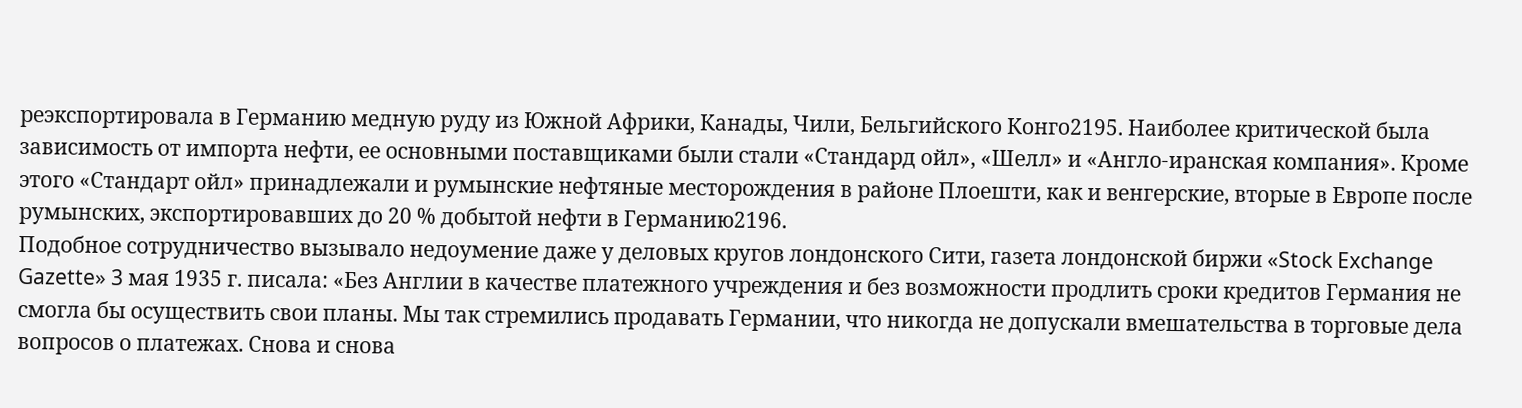реэкспортировала в Германию медную руду из Южной Африки, Канады, Чили, Бельгийского Конго2195. Наиболее критической была зависимость от импорта нефти, ее основными поставщиками были стали «Стандард ойл», «Шелл» и «Англо-иранская компания». Кроме этого «Стандарт ойл» принадлежали и румынские нефтяные месторождения в районе Плоешти, как и венгерские, вторые в Европе после румынских, экспортировавших до 20 % добытой нефти в Германию2196.
Подобное сотрудничество вызывало недоумение даже у деловых кругов лондонского Сити, газета лондонской биржи «Stock Exchange Gazette» 3 мая 1935 г. писала: «Без Англии в качестве платежного учреждения и без возможности продлить сроки кредитов Германия не смогла бы осуществить свои планы. Мы так стремились продавать Германии, что никогда не допускали вмешательства в торговые дела вопросов о платежах. Снова и снова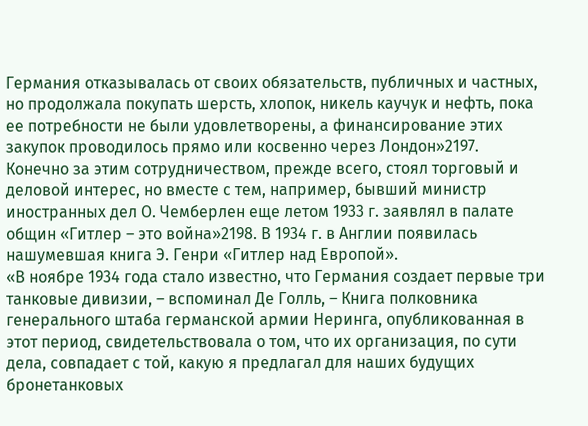Германия отказывалась от своих обязательств, публичных и частных, но продолжала покупать шерсть, хлопок, никель каучук и нефть, пока ее потребности не были удовлетворены, а финансирование этих закупок проводилось прямо или косвенно через Лондон»2197.
Конечно за этим сотрудничеством, прежде всего, стоял торговый и деловой интерес, но вместе с тем, например, бывший министр иностранных дел О. Чемберлен еще летом 1933 г. заявлял в палате общин «Гитлер – это война»2198. В 1934 г. в Англии появилась нашумевшая книга Э. Генри «Гитлер над Европой».
«В ноябре 1934 года стало известно, что Германия создает первые три танковые дивизии, – вспоминал Де Голль, – Книга полковника генерального штаба германской армии Неринга, опубликованная в этот период, свидетельствовала о том, что их организация, по сути дела, совпадает с той, какую я предлагал для наших будущих бронетанковых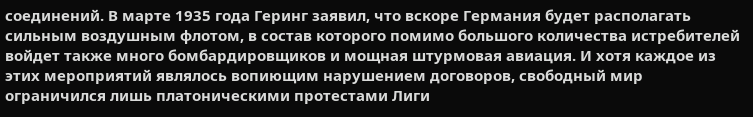соединений. В марте 1935 года Геринг заявил, что вскоре Германия будет располагать сильным воздушным флотом, в состав которого помимо большого количества истребителей войдет также много бомбардировщиков и мощная штурмовая авиация. И хотя каждое из этих мероприятий являлось вопиющим нарушением договоров, свободный мир ограничился лишь платоническими протестами Лиги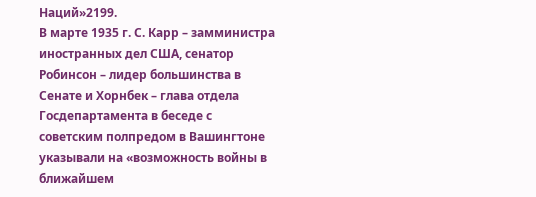Наций»2199.
В марте 1935 г. С. Карр – замминистра иностранных дел США, сенатор Робинсон – лидер большинства в Сенате и Хорнбек – глава отдела Госдепартамента в беседе с советским полпредом в Вашингтоне указывали на «возможность войны в ближайшем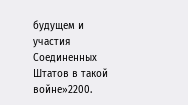будущем и участия Соединенных Штатов в такой войне»2200.